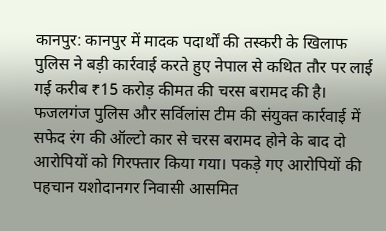कानपुर: कानपुर में मादक पदार्थों की तस्करी के खिलाफ पुलिस ने बड़ी कार्रवाई करते हुए नेपाल से कथित तौर पर लाई गई करीब ₹15 करोड़ कीमत की चरस बरामद की है। फजलगंज पुलिस और सर्विलांस टीम की संयुक्त कार्रवाई में सफेद रंग की ऑल्टो कार से चरस बरामद होने के बाद दो आरोपियों को गिरफ्तार किया गया। पकड़े गए आरोपियों की पहचान यशोदानगर निवासी आसमित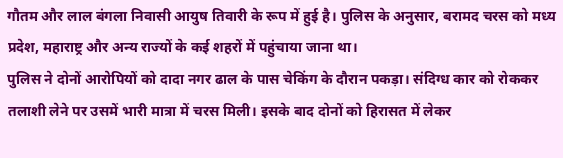गौतम और लाल बंगला निवासी आयुष तिवारी के रूप में हुई है। पुलिस के अनुसार, बरामद चरस को मध्य प्रदेश, महाराष्ट्र और अन्य राज्यों के कई शहरों में पहुंचाया जाना था।
पुलिस ने दोनों आरोपियों को दादा नगर ढाल के पास चेकिंग के दौरान पकड़ा। संदिग्ध कार को रोककर तलाशी लेने पर उसमें भारी मात्रा में चरस मिली। इसके बाद दोनों को हिरासत में लेकर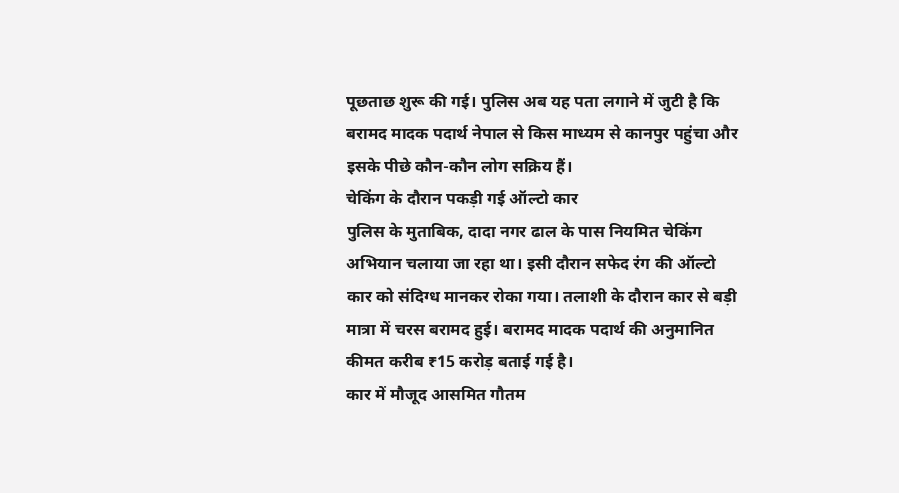पूछताछ शुरू की गई। पुलिस अब यह पता लगाने में जुटी है कि बरामद मादक पदार्थ नेपाल से किस माध्यम से कानपुर पहुंचा और इसके पीछे कौन-कौन लोग सक्रिय हैं।
चेकिंग के दौरान पकड़ी गई ऑल्टो कार
पुलिस के मुताबिक, दादा नगर ढाल के पास नियमित चेकिंग अभियान चलाया जा रहा था। इसी दौरान सफेद रंग की ऑल्टो कार को संदिग्ध मानकर रोका गया। तलाशी के दौरान कार से बड़ी मात्रा में चरस बरामद हुई। बरामद मादक पदार्थ की अनुमानित कीमत करीब ₹15 करोड़ बताई गई है।
कार में मौजूद आसमित गौतम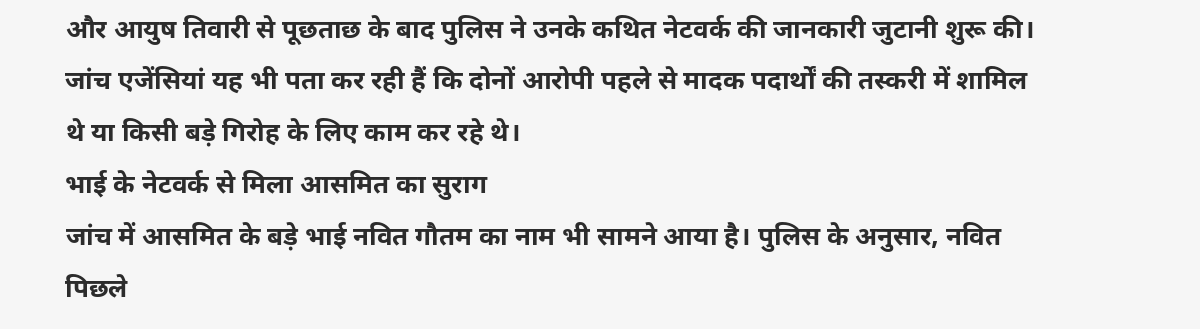और आयुष तिवारी से पूछताछ के बाद पुलिस ने उनके कथित नेटवर्क की जानकारी जुटानी शुरू की। जांच एजेंसियां यह भी पता कर रही हैं कि दोनों आरोपी पहले से मादक पदार्थों की तस्करी में शामिल थे या किसी बड़े गिरोह के लिए काम कर रहे थे।
भाई के नेटवर्क से मिला आसमित का सुराग
जांच में आसमित के बड़े भाई नवित गौतम का नाम भी सामने आया है। पुलिस के अनुसार, नवित पिछले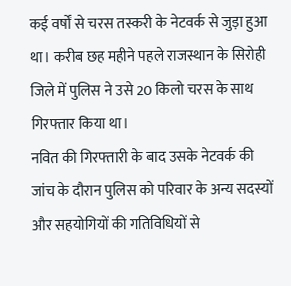कई वर्षों से चरस तस्करी के नेटवर्क से जुड़ा हुआ था। करीब छह महीने पहले राजस्थान के सिरोही जिले में पुलिस ने उसे 20 किलो चरस के साथ गिरफ्तार किया था।
नवित की गिरफ्तारी के बाद उसके नेटवर्क की जांच के दौरान पुलिस को परिवार के अन्य सदस्यों और सहयोगियों की गतिविधियों से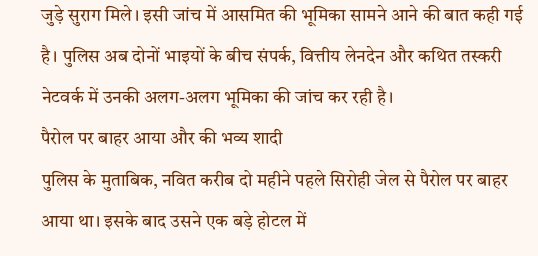जुड़े सुराग मिले। इसी जांच में आसमित की भूमिका सामने आने की बात कही गई है। पुलिस अब दोनों भाइयों के बीच संपर्क, वित्तीय लेनदेन और कथित तस्करी नेटवर्क में उनकी अलग-अलग भूमिका की जांच कर रही है।
पैरोल पर बाहर आया और की भव्य शादी
पुलिस के मुताबिक, नवित करीब दो महीने पहले सिरोही जेल से पैरोल पर बाहर आया था। इसके बाद उसने एक बड़े होटल में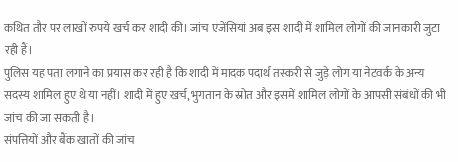कथित तौर पर लाखों रुपये खर्च कर शादी की। जांच एजेंसियां अब इस शादी में शामिल लोगों की जानकारी जुटा रही हैं।
पुलिस यह पता लगाने का प्रयास कर रही है कि शादी में मादक पदार्थ तस्करी से जुड़े लोग या नेटवर्क के अन्य सदस्य शामिल हुए थे या नहीं। शादी में हुए खर्च, भुगतान के स्रोत और इसमें शामिल लोगों के आपसी संबंधों की भी जांच की जा सकती है।
संपत्तियों और बैंक खातों की जांच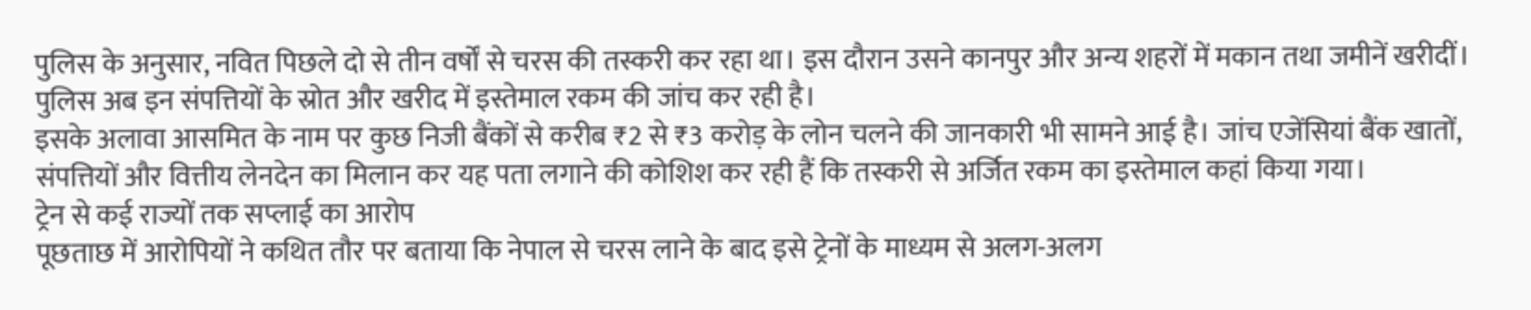पुलिस के अनुसार, नवित पिछले दो से तीन वर्षों से चरस की तस्करी कर रहा था। इस दौरान उसने कानपुर और अन्य शहरों में मकान तथा जमीनें खरीदीं। पुलिस अब इन संपत्तियों के स्रोत और खरीद में इस्तेमाल रकम की जांच कर रही है।
इसके अलावा आसमित के नाम पर कुछ निजी बैंकों से करीब ₹2 से ₹3 करोड़ के लोन चलने की जानकारी भी सामने आई है। जांच एजेंसियां बैंक खातों, संपत्तियों और वित्तीय लेनदेन का मिलान कर यह पता लगाने की कोशिश कर रही हैं कि तस्करी से अर्जित रकम का इस्तेमाल कहां किया गया।
ट्रेन से कई राज्यों तक सप्लाई का आरोप
पूछताछ में आरोपियों ने कथित तौर पर बताया कि नेपाल से चरस लाने के बाद इसे ट्रेनों के माध्यम से अलग-अलग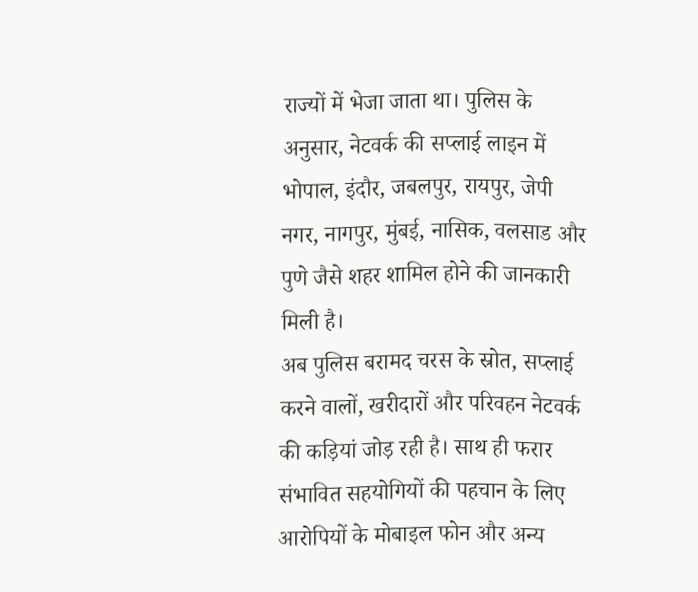राज्यों में भेजा जाता था। पुलिस के अनुसार, नेटवर्क की सप्लाई लाइन में भोपाल, इंदौर, जबलपुर, रायपुर, जेपी नगर, नागपुर, मुंबई, नासिक, वलसाड और पुणे जैसे शहर शामिल होने की जानकारी मिली है।
अब पुलिस बरामद चरस के स्रोत, सप्लाई करने वालों, खरीदारों और परिवहन नेटवर्क की कड़ियां जोड़ रही है। साथ ही फरार संभावित सहयोगियों की पहचान के लिए आरोपियों के मोबाइल फोन और अन्य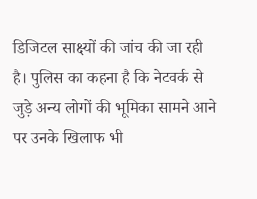डिजिटल साक्ष्यों की जांच की जा रही है। पुलिस का कहना है कि नेटवर्क से जुड़े अन्य लोगों की भूमिका सामने आने पर उनके खिलाफ भी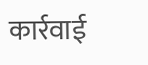कार्रवाई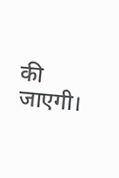की जाएगी।